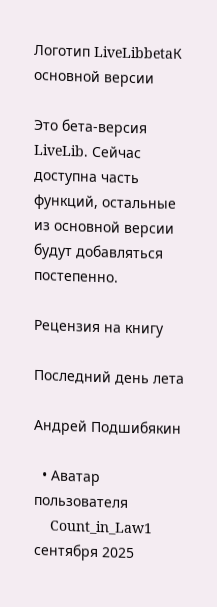Логотип LiveLibbetaК основной версии

Это бета-версия LiveLib. Сейчас доступна часть функций, остальные из основной версии будут добавляться постепенно.

Рецензия на книгу

Последний день лета

Андрей Подшибякин

  • Аватар пользователя
    Count_in_Law1 сентября 2025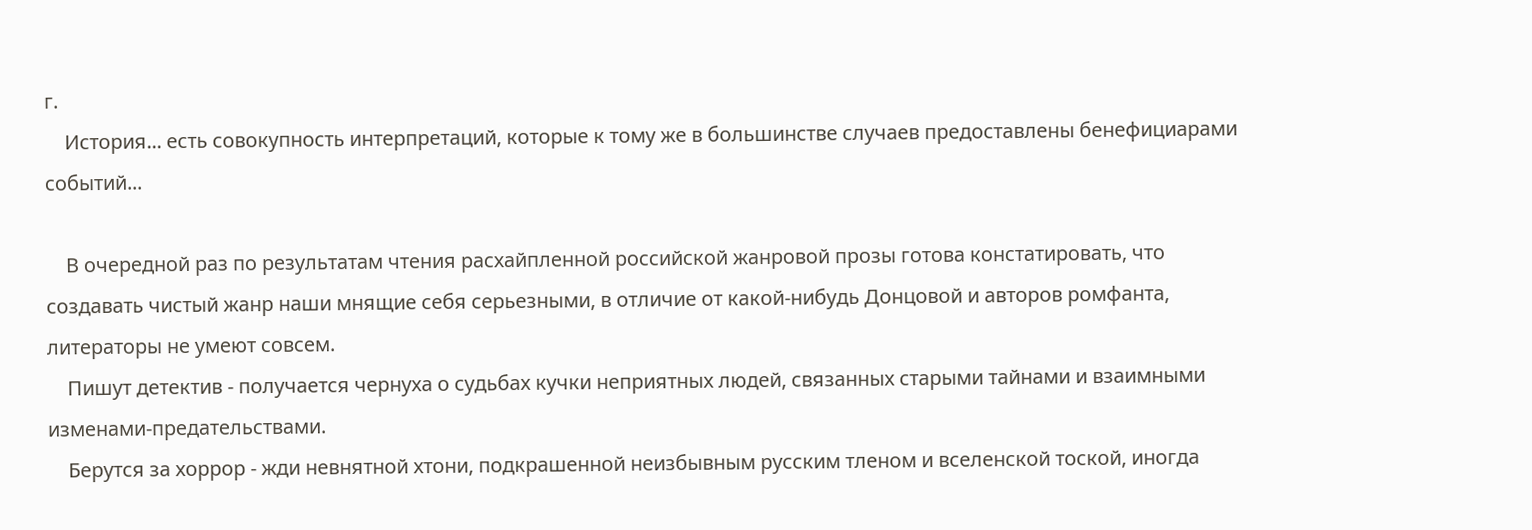г.
    История... есть совокупность интерпретаций, которые к тому же в большинстве случаев предоставлены бенефициарами событий...

    В очередной раз по результатам чтения расхайпленной российской жанровой прозы готова констатировать, что создавать чистый жанр наши мнящие себя серьезными, в отличие от какой-нибудь Донцовой и авторов ромфанта, литераторы не умеют совсем.
    Пишут детектив - получается чернуха о судьбах кучки неприятных людей, связанных старыми тайнами и взаимными изменами-предательствами.
    Берутся за хоррор - жди невнятной хтони, подкрашенной неизбывным русским тленом и вселенской тоской, иногда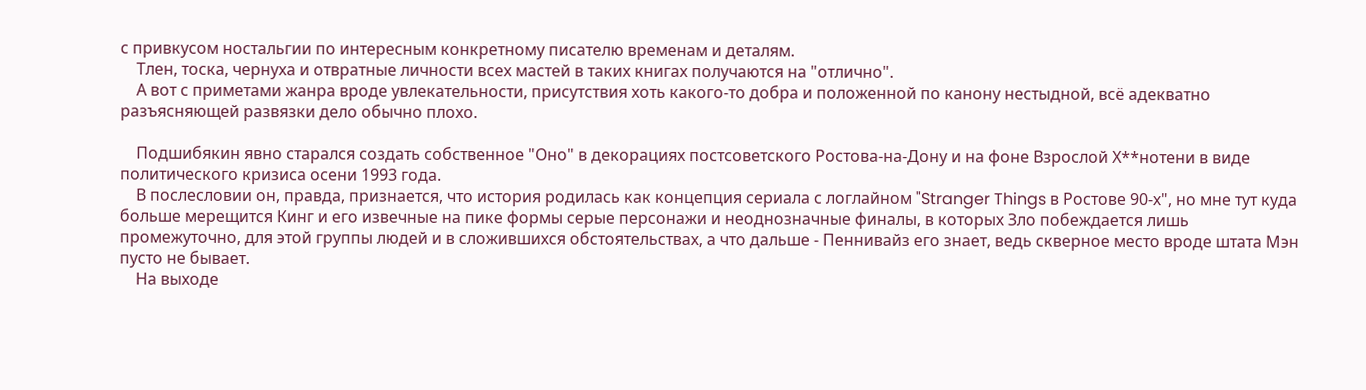с привкусом ностальгии по интересным конкретному писателю временам и деталям.
    Тлен, тоска, чернуха и отвратные личности всех мастей в таких книгах получаются на "отлично".
    А вот с приметами жанра вроде увлекательности, присутствия хоть какого-то добра и положенной по канону нестыдной, всё адекватно разъясняющей развязки дело обычно плохо.

    Подшибякин явно старался создать собственное "Оно" в декорациях постсоветского Ростова-на-Дону и на фоне Взрослой Х**нотени в виде политического кризиса осени 1993 года.
    В послесловии он, правда, признается, что история родилась как концепция сериала с логлайном "Stranger Things в Ростове 90-х", но мне тут куда больше мерещится Кинг и его извечные на пике формы серые персонажи и неоднозначные финалы, в которых Зло побеждается лишь промежуточно, для этой группы людей и в сложившихся обстоятельствах, а что дальше - Пеннивайз его знает, ведь скверное место вроде штата Мэн пусто не бывает.
    На выходе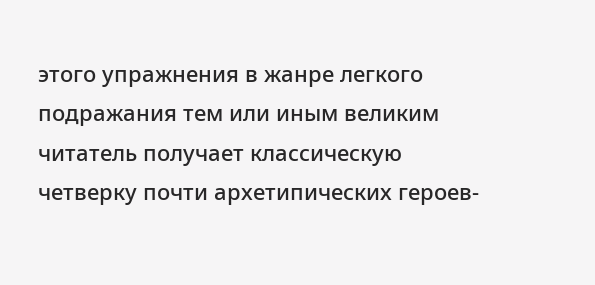этого упражнения в жанре легкого подражания тем или иным великим читатель получает классическую четверку почти архетипических героев-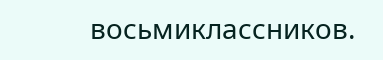восьмиклассников.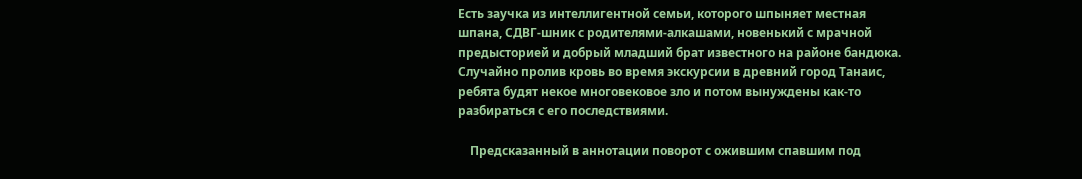Есть заучка из интеллигентной семьи, которого шпыняет местная шпана, СДВГ-шник с родителями-алкашами, новенький с мрачной предысторией и добрый младший брат известного на районе бандюка. Случайно пролив кровь во время экскурсии в древний город Танаис, ребята будят некое многовековое зло и потом вынуждены как-то разбираться с его последствиями.

    Предсказанный в аннотации поворот с ожившим спавшим под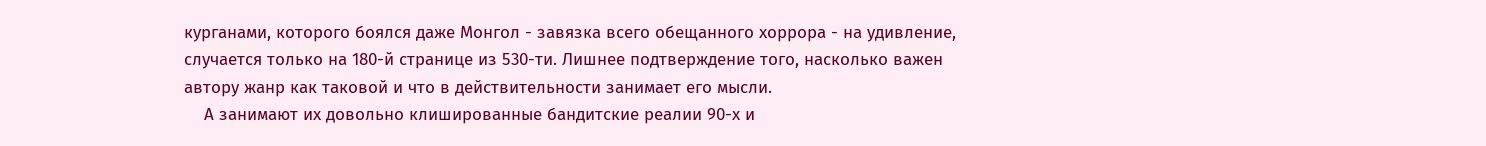курганами, которого боялся даже Монгол - завязка всего обещанного хоррора - на удивление, случается только на 180-й странице из 530-ти. Лишнее подтверждение того, насколько важен автору жанр как таковой и что в действительности занимает его мысли.
    А занимают их довольно клишированные бандитские реалии 90-х и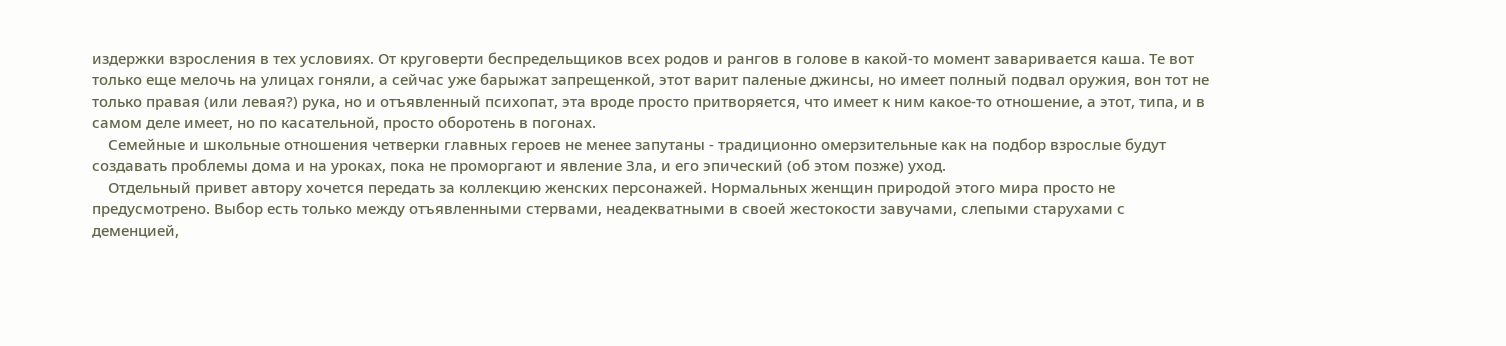издержки взросления в тех условиях. От круговерти беспредельщиков всех родов и рангов в голове в какой-то момент заваривается каша. Те вот только еще мелочь на улицах гоняли, а сейчас уже барыжат запрещенкой, этот варит паленые джинсы, но имеет полный подвал оружия, вон тот не только правая (или левая?) рука, но и отъявленный психопат, эта вроде просто притворяется, что имеет к ним какое-то отношение, а этот, типа, и в самом деле имеет, но по касательной, просто оборотень в погонах.
    Семейные и школьные отношения четверки главных героев не менее запутаны - традиционно омерзительные как на подбор взрослые будут создавать проблемы дома и на уроках, пока не проморгают и явление Зла, и его эпический (об этом позже) уход.
    Отдельный привет автору хочется передать за коллекцию женских персонажей. Нормальных женщин природой этого мира просто не предусмотрено. Выбор есть только между отъявленными стервами, неадекватными в своей жестокости завучами, слепыми старухами с деменцией,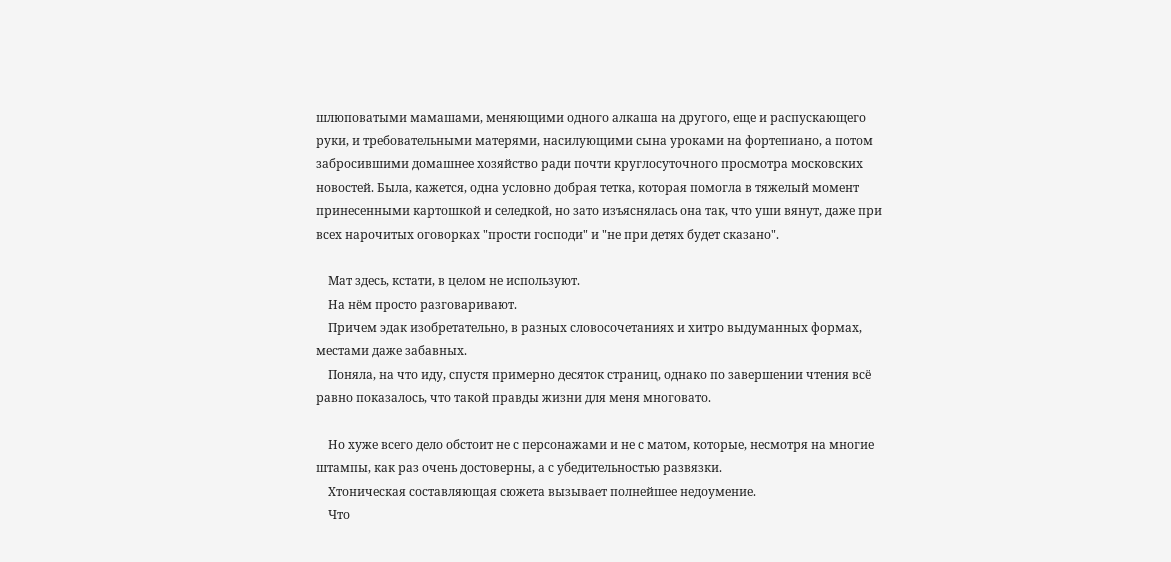шлюповатыми мамашами, меняющими одного алкаша на другого, еще и распускающего руки, и требовательными матерями, насилующими сына уроками на фортепиано, а потом забросившими домашнее хозяйство ради почти круглосуточного просмотра московских новостей. Была, кажется, одна условно добрая тетка, которая помогла в тяжелый момент принесенными картошкой и селедкой, но зато изъяснялась она так, что уши вянут, даже при всех нарочитых оговорках "прости господи" и "не при детях будет сказано".

    Мат здесь, кстати, в целом не используют.
    На нём просто разговаривают.
    Причем эдак изобретательно, в разных словосочетаниях и хитро выдуманных формах, местами даже забавных.
    Поняла, на что иду, спустя примерно десяток страниц, однако по завершении чтения всё равно показалось, что такой правды жизни для меня многовато.

    Но хуже всего дело обстоит не с персонажами и не с матом, которые, несмотря на многие штампы, как раз очень достоверны, а с убедительностью развязки.
    Хтоническая составляющая сюжета вызывает полнейшее недоумение.
    Что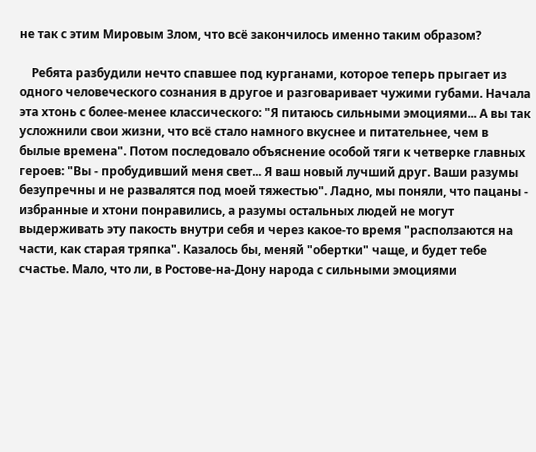не так с этим Мировым Злом, что всё закончилось именно таким образом?

    Ребята разбудили нечто спавшее под курганами, которое теперь прыгает из одного человеческого сознания в другое и разговаривает чужими губами. Начала эта хтонь с более-менее классического: "Я питаюсь сильными эмоциями... А вы так усложнили свои жизни, что всё стало намного вкуснее и питательнее, чем в былые времена". Потом последовало объяснение особой тяги к четверке главных героев: "Вы - пробудивший меня свет... Я ваш новый лучший друг. Ваши разумы безупречны и не развалятся под моей тяжестью". Ладно, мы поняли, что пацаны - избранные и хтони понравились, а разумы остальных людей не могут выдерживать эту пакость внутри себя и через какое-то время "расползаются на части, как старая тряпка". Казалось бы, меняй "обертки" чаще, и будет тебе счастье. Мало, что ли, в Ростове-на-Дону народа с сильными эмоциями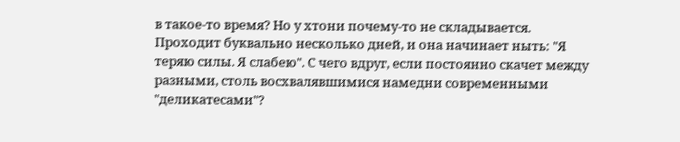в такое-то время? Но у хтони почему-то не складывается. Проходит буквально несколько дней, и она начинает ныть: "Я теряю силы. Я слабею". С чего вдруг, если постоянно скачет между разными, столь восхвалявшимися намедни современными "деликатесами"?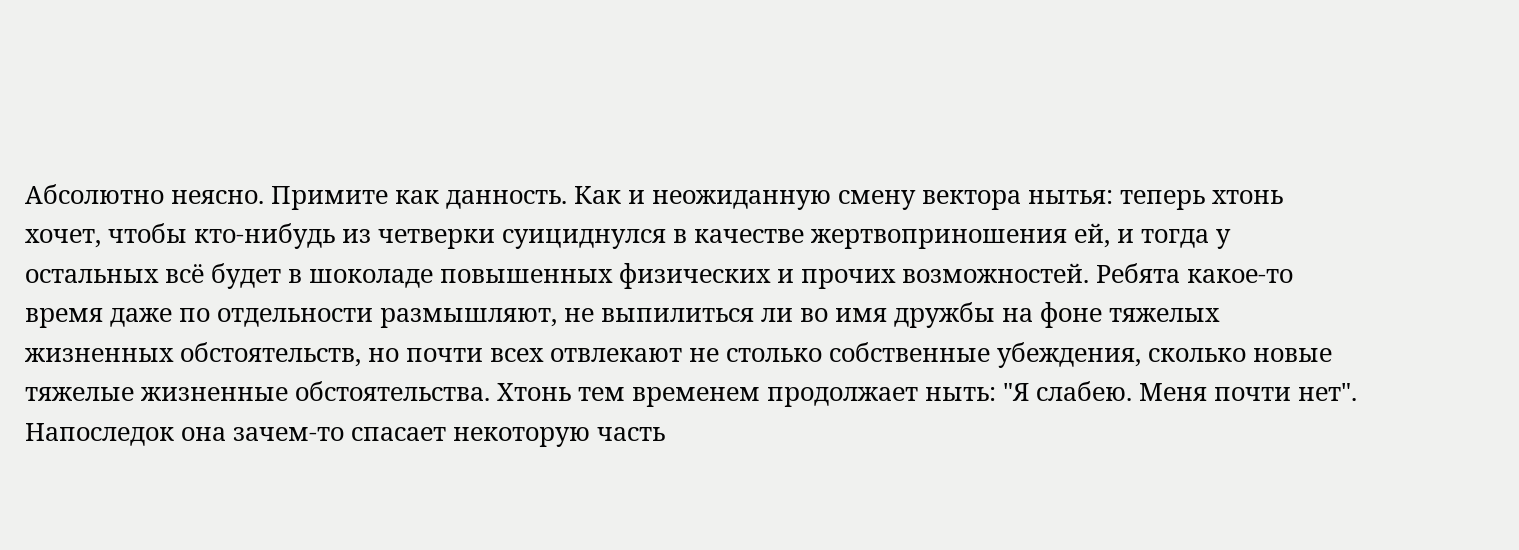Абсолютно неясно. Примите как данность. Как и неожиданную смену вектора нытья: теперь хтонь хочет, чтобы кто-нибудь из четверки суициднулся в качестве жертвоприношения ей, и тогда у остальных всё будет в шоколаде повышенных физических и прочих возможностей. Ребята какое-то время даже по отдельности размышляют, не выпилиться ли во имя дружбы на фоне тяжелых жизненных обстоятельств, но почти всех отвлекают не столько собственные убеждения, сколько новые тяжелые жизненные обстоятельства. Хтонь тем временем продолжает ныть: "Я слабею. Меня почти нет". Напоследок она зачем-то спасает некоторую часть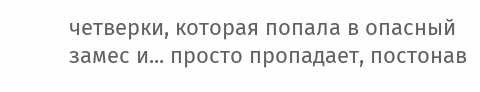четверки, которая попала в опасный замес и... просто пропадает, постонав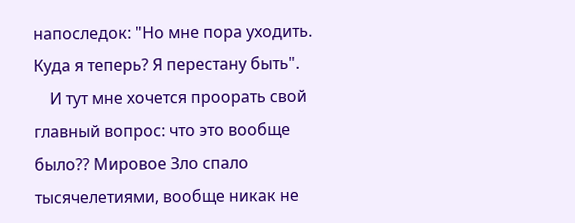напоследок: "Но мне пора уходить. Куда я теперь? Я перестану быть".
    И тут мне хочется проорать свой главный вопрос: что это вообще было?? Мировое Зло спало тысячелетиями, вообще никак не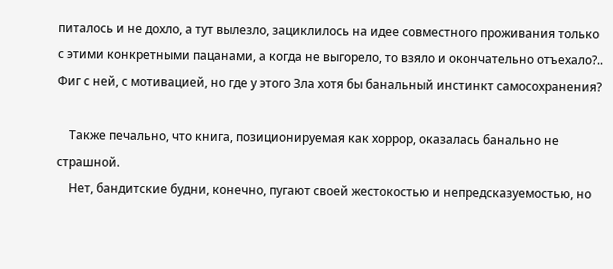питалось и не дохло, а тут вылезло, зациклилось на идее совместного проживания только с этими конкретными пацанами, а когда не выгорело, то взяло и окончательно отъехало?.. Фиг с ней, с мотивацией, но где у этого Зла хотя бы банальный инстинкт самосохранения?

    Также печально, что книга, позиционируемая как хоррор, оказалась банально не страшной.
    Нет, бандитские будни, конечно, пугают своей жестокостью и непредсказуемостью, но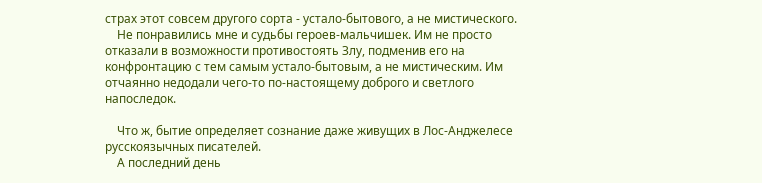страх этот совсем другого сорта - устало-бытового, а не мистического.
    Не понравились мне и судьбы героев-мальчишек. Им не просто отказали в возможности противостоять Злу, подменив его на конфронтацию с тем самым устало-бытовым, а не мистическим. Им отчаянно недодали чего-то по-настоящему доброго и светлого напоследок.

    Что ж, бытие определяет сознание даже живущих в Лос-Анджелесе русскоязычных писателей.
    А последний день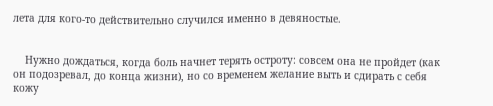лета для кого-то действительно случился именно в девяностые.


    Нужно дождаться, когда боль начнет терять остроту: совсем она не пройдет (как он подозревал, до конца жизни), но со временем желание выть и сдирать с себя кожу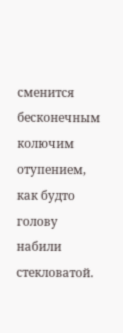сменится бесконечным колючим отупением, как будто голову набили стекловатой.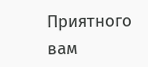Приятного вам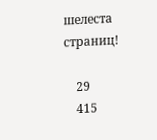шелеста страниц!

    29
    415